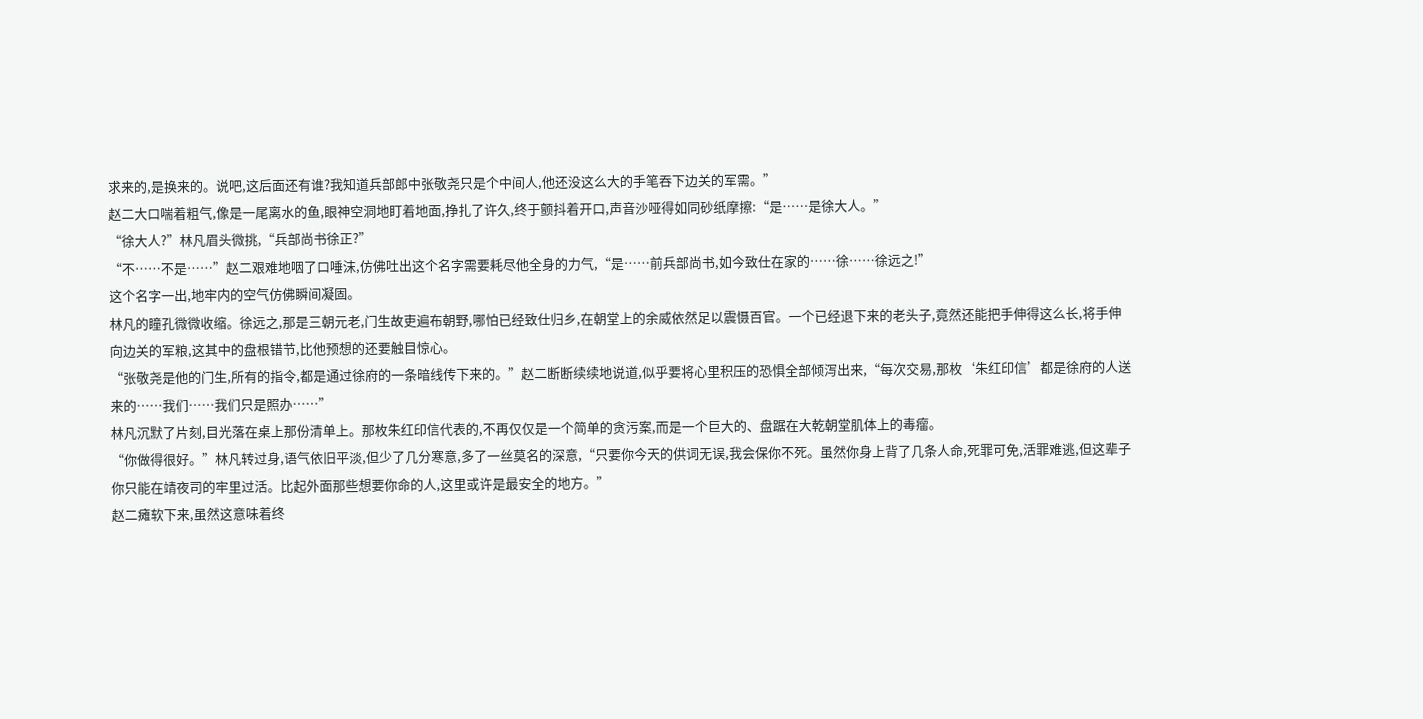求来的,是换来的。说吧,这后面还有谁?我知道兵部郎中张敬尧只是个中间人,他还没这么大的手笔吞下边关的军需。”
赵二大口喘着粗气,像是一尾离水的鱼,眼神空洞地盯着地面,挣扎了许久,终于颤抖着开口,声音沙哑得如同砂纸摩擦:“是……是徐大人。”
“徐大人?”林凡眉头微挑,“兵部尚书徐正?”
“不……不是……”赵二艰难地咽了口唾沫,仿佛吐出这个名字需要耗尽他全身的力气,“是……前兵部尚书,如今致仕在家的……徐……徐远之!”
这个名字一出,地牢内的空气仿佛瞬间凝固。
林凡的瞳孔微微收缩。徐远之,那是三朝元老,门生故吏遍布朝野,哪怕已经致仕归乡,在朝堂上的余威依然足以震慑百官。一个已经退下来的老头子,竟然还能把手伸得这么长,将手伸向边关的军粮,这其中的盘根错节,比他预想的还要触目惊心。
“张敬尧是他的门生,所有的指令,都是通过徐府的一条暗线传下来的。”赵二断断续续地说道,似乎要将心里积压的恐惧全部倾泻出来,“每次交易,那枚‘朱红印信’都是徐府的人送来的……我们……我们只是照办……”
林凡沉默了片刻,目光落在桌上那份清单上。那枚朱红印信代表的,不再仅仅是一个简单的贪污案,而是一个巨大的、盘踞在大乾朝堂肌体上的毒瘤。
“你做得很好。”林凡转过身,语气依旧平淡,但少了几分寒意,多了一丝莫名的深意,“只要你今天的供词无误,我会保你不死。虽然你身上背了几条人命,死罪可免,活罪难逃,但这辈子你只能在靖夜司的牢里过活。比起外面那些想要你命的人,这里或许是最安全的地方。”
赵二瘫软下来,虽然这意味着终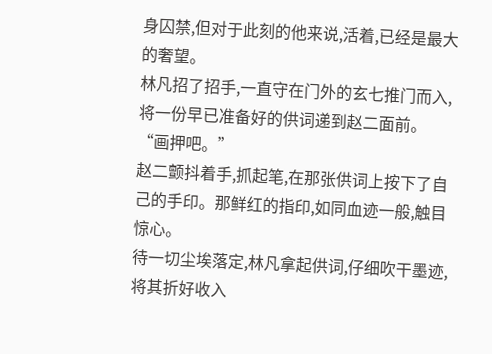身囚禁,但对于此刻的他来说,活着,已经是最大的奢望。
林凡招了招手,一直守在门外的玄七推门而入,将一份早已准备好的供词递到赵二面前。
“画押吧。”
赵二颤抖着手,抓起笔,在那张供词上按下了自己的手印。那鲜红的指印,如同血迹一般,触目惊心。
待一切尘埃落定,林凡拿起供词,仔细吹干墨迹,将其折好收入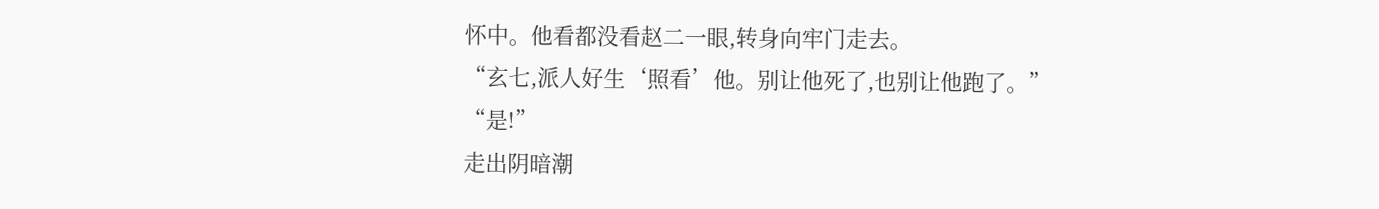怀中。他看都没看赵二一眼,转身向牢门走去。
“玄七,派人好生‘照看’他。别让他死了,也别让他跑了。”
“是!”
走出阴暗潮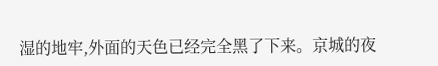湿的地牢,外面的天色已经完全黑了下来。京城的夜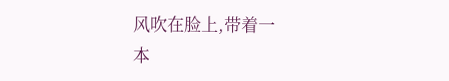风吹在脸上,带着一
本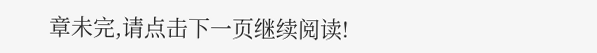章未完,请点击下一页继续阅读!